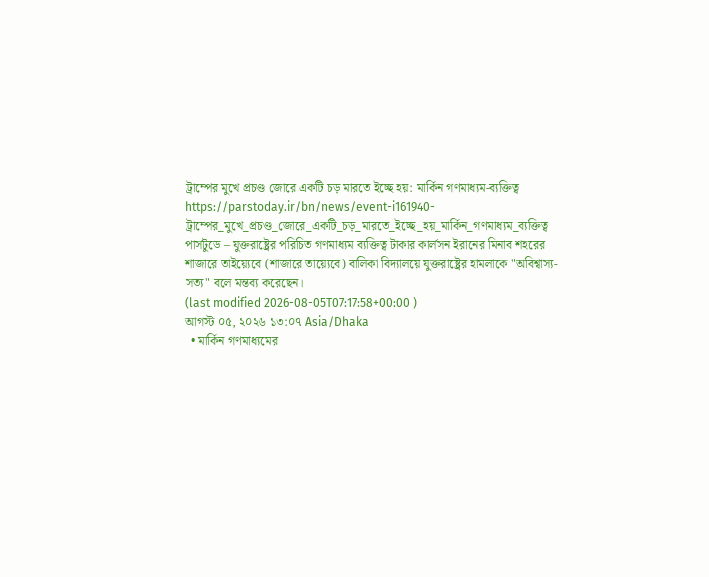ট্রাম্পের মুখে প্রচণ্ড জোরে একটি চড় মারতে ইচ্ছে হয়: মার্কিন গণমাধ্যম-ব্যক্তিত্ব
https://parstoday.ir/bn/news/event-i161940-ট্রাম্পের_মুখে_প্রচণ্ড_জোরে_একটি_চড়_মারতে_ইচ্ছে_হয়_মার্কিন_গণমাধ্যম_ব্যক্তিত্ব
পার্সটুডে – যুক্তরাষ্ট্রের পরিচিত গণমাধ্যম ব্যক্তিত্ব টাকার কার্লসন ইরানের মিনাব শহরের শাজারে তাইয়্যেবে (শাজারে তায়্যেবে) বালিকা বিদ্যালয়ে যুক্তরাষ্ট্রের হামলাকে "অবিশ্বাস্য-সত্য" বলে মন্তব্য করেছেন।
(last modified 2026-08-05T07:17:58+00:00 )
আগস্ট ০৫, ২০২৬ ১৩:০৭ Asia/Dhaka
  • মার্কিন গণমাধ্যমের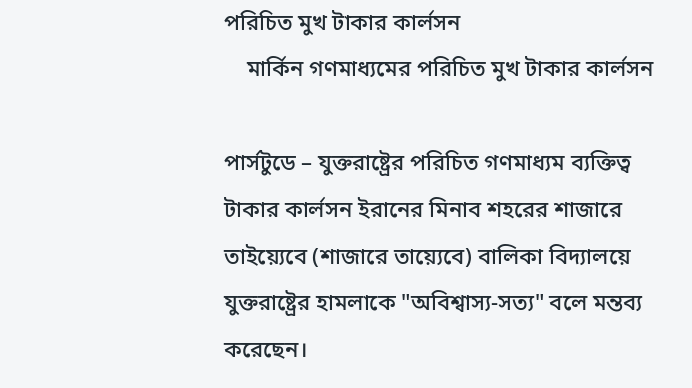পরিচিত মুখ টাকার কার্লসন
    মার্কিন গণমাধ্যমের পরিচিত মুখ টাকার কার্লসন

পার্সটুডে – যুক্তরাষ্ট্রের পরিচিত গণমাধ্যম ব্যক্তিত্ব টাকার কার্লসন ইরানের মিনাব শহরের শাজারে তাইয়্যেবে (শাজারে তায়্যেবে) বালিকা বিদ্যালয়ে যুক্তরাষ্ট্রের হামলাকে "অবিশ্বাস্য-সত্য" বলে মন্তব্য করেছেন।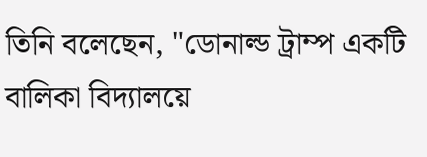তিনি বলেছেন, "ডোনাল্ড ট্রাম্প একটি বালিকা বিদ্যালয়ে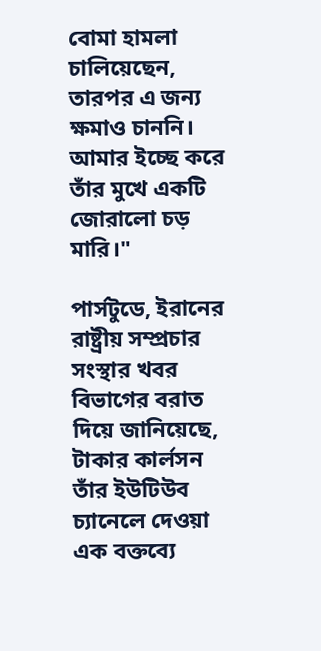বোমা হামলা চালিয়েছেন, তারপর এ জন্য ক্ষমাও চাননি। আমার ইচ্ছে করে তাঁর মুখে একটি জোরালো চড় মারি।"

পার্সটুডে, ইরানের রাষ্ট্রীয় সম্প্রচার সংস্থার খবর বিভাগের বরাত দিয়ে জানিয়েছে, টাকার কার্লসন তাঁর ইউটিউব চ্যানেলে দেওয়া এক বক্তব্যে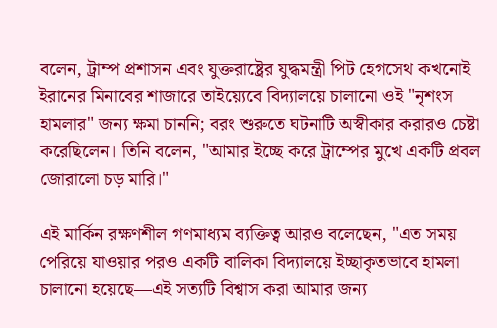বলেন, ট্রাম্প প্রশাসন এবং যুক্তরাষ্ট্রের যুদ্ধমন্ত্রী পিট হেগসেথ কখনোই ইরানের মিনাবের শাজারে তাইয়্যেবে বিদ্যালয়ে চালানো ওই "নৃশংস হামলার" জন্য ক্ষমা চাননি; বরং শুরুতে ঘটনাটি অস্বীকার করারও চেষ্টা করেছিলেন। তিনি বলেন, "আমার ইচ্ছে করে ট্রাম্পের মুখে একটি প্রবল জোরালো চড় মারি।"

এই মার্কিন রক্ষণশীল গণমাধ্যম ব্যক্তিত্ব আরও বলেছেন, "এত সময় পেরিয়ে যাওয়ার পরও একটি বালিকা বিদ্যালয়ে ইচ্ছাকৃতভাবে হামলা চালানো হয়েছে—এই সত্যটি বিশ্বাস করা আমার জন্য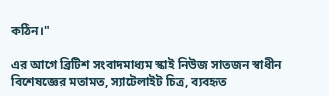কঠিন।"

এর আগে ব্রিটিশ সংবাদমাধ্যম স্কাই নিউজ সাতজন স্বাধীন বিশেষজ্ঞের মতামত, স্যাটেলাইট চিত্র, ব্যবহৃত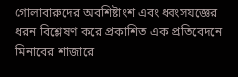গোলাবারুদের অবশিষ্টাংশ এবং ধ্বংসযজ্ঞের ধরন বিশ্লেষণ করে প্রকাশিত এক প্রতিবেদনে মিনাবের শাজারে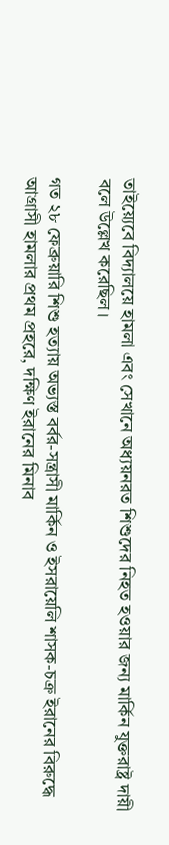তাইয়্যেবে বিদ্যালয়ে হামলা এবং সেখানে অধ্যয়নরত শিশুদের নিহত হওয়ার জন্য মার্কিন যুক্তরাষ্ট্র দায়ী বলে উল্লেখ করেছিল।

গত ২৮ ফেব্রুয়ারি শিশু হত্যায় অভ্যস্ত বর্বর-সন্ত্রাসী মার্কিন ও ইসরায়েলি শাসক-চক্র ইরানের বিরুদ্ধে আগ্রাসী হামলার প্রথম প্রহরে, দক্ষিণ ইরানের মিনাব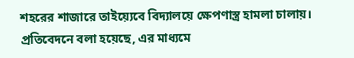শহরের শাজারে তাইয়্যেবে বিদ্যালয়ে ক্ষেপণাস্ত্র হামলা চালায়। প্রতিবেদনে বলা হয়েছে, এর মাধ্যমে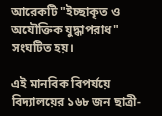আরেকটি "ইচ্ছাকৃত ও অযৌক্তিক যুদ্ধাপরাধ" সংঘটিত হয়।

এই মানবিক বিপর্যয়ে বিদ্যালয়ের ১৬৮ জন ছাত্রী-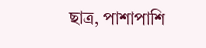ছাত্র, পাশাপাশি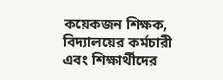কয়েকজন শিক্ষক, বিদ্যালয়ের কর্মচারী এবং শিক্ষার্থীদের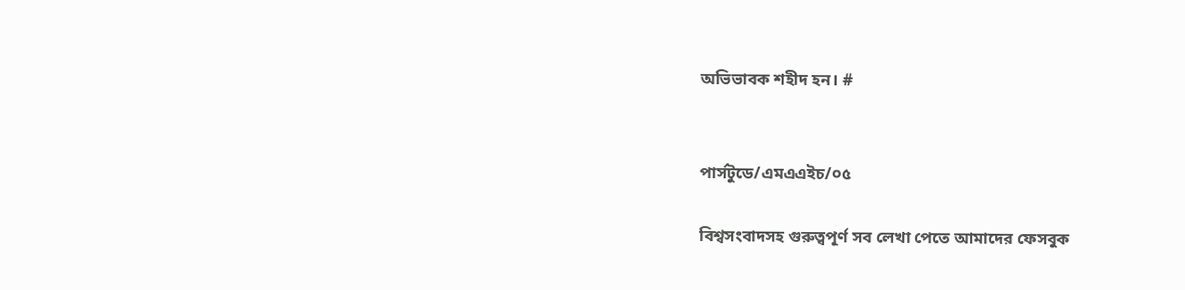অভিভাবক শহীদ হন। #


পার্সটুডে/এমএএইচ/০৫

বিশ্বসংবাদসহ গুরুত্বপূর্ণ সব লেখা পেতে আমাদের ফেসবুক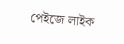পেইজে লাইক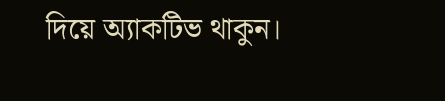দিয়ে অ্যাকটিভ থাকুন।